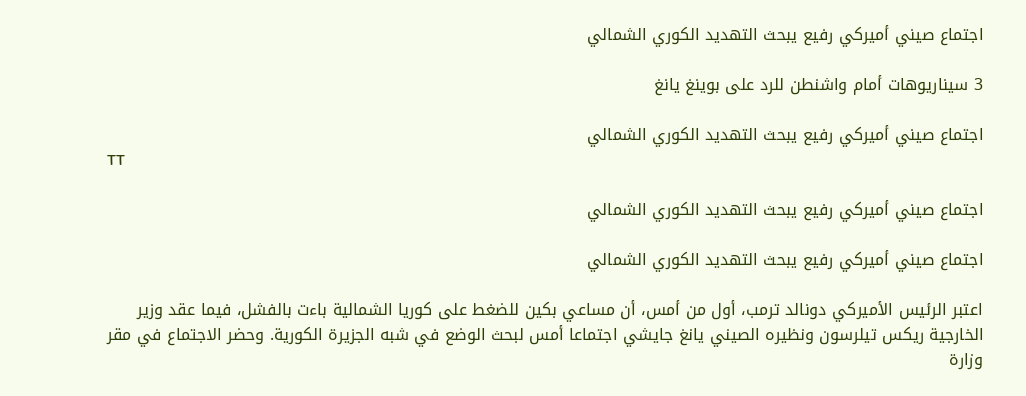اجتماع صيني أميركي رفيع يبحث التهديد الكوري الشمالي

3 سيناريوهات أمام واشنطن للرد على بوينغ يانغ

اجتماع صيني أميركي رفيع يبحث التهديد الكوري الشمالي
TT

اجتماع صيني أميركي رفيع يبحث التهديد الكوري الشمالي

اجتماع صيني أميركي رفيع يبحث التهديد الكوري الشمالي

اعتبر الرئيس الأميركي دونالد ترمب، أول من أمس، أن مساعي بكين للضغط على كوريا الشمالية باءت بالفشل، فيما عقد وزير الخارجية ريكس تيلرسون ونظيره الصيني يانغ جايشي اجتماعا أمس لبحث الوضع في شبه الجزيرة الكورية. وحضر الاجتماع في مقر وزارة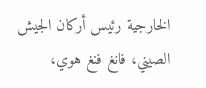الخارجية رئيس أركان الجيش الصيني، فانغ فنغ هوي،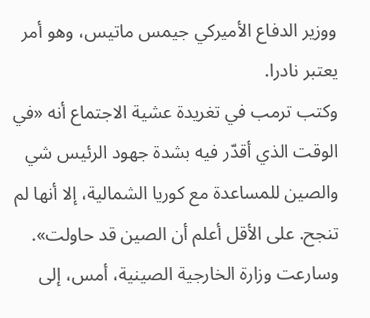ووزير الدفاع الأميركي جيمس ماتيس، وهو أمر يعتبر نادرا.
وكتب ترمب في تغريدة عشية الاجتماع أنه «في الوقت الذي أقدّر فيه بشدة جهود الرئيس شي والصين للمساعدة مع كوريا الشمالية، إلا أنها لم تنجح. على الأقل أعلم أن الصين قد حاولت». وسارعت وزارة الخارجية الصينية، أمس، إلى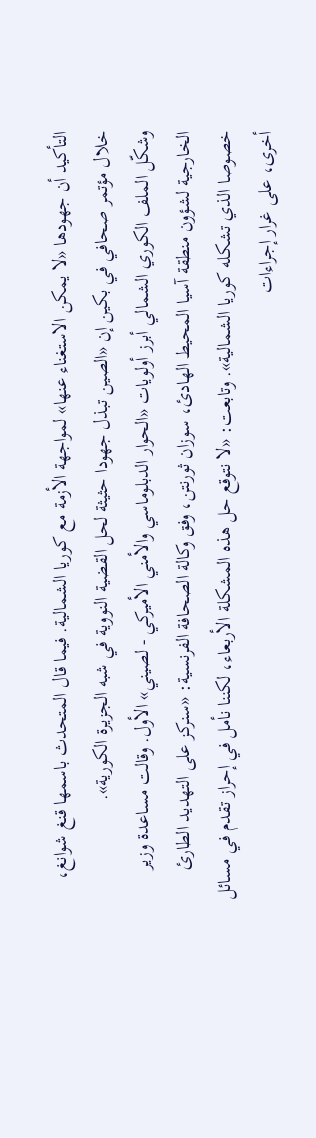التأكيد أن جهودها «لا يمكن الاستغناء عنها» لمواجهة الأزمة مع كوريا الشمالية. فيما قال المتحدث باسمها قنغ شوانغ، خلال مؤتمر صحافي في بكين إن «الصين تبذل جهودا حثيثة لحل القضية النووية في شبه الجزيرة الكورية».
وشكّل الملف الكوري الشمالي أبرز أولويات «الحوار الدبلوماسي والأمني الأميركي - لصيني» الأول. وقالت مساعدة وزير الخارجية لشؤون منطقة آسيا المحيط الهادئ، سوزان ثورنتن، وفق وكالة الصحافة الفرنسية: «سنركز على التهديد الطارئ خصوصا الذي تشكله كوريا الشمالية». وتابعت: «لا نتوقع حل هذه المشكلة الأربعاء، لكننا نأمل في إحراز تقدم في مسائل أخرى، على غرار إجراءات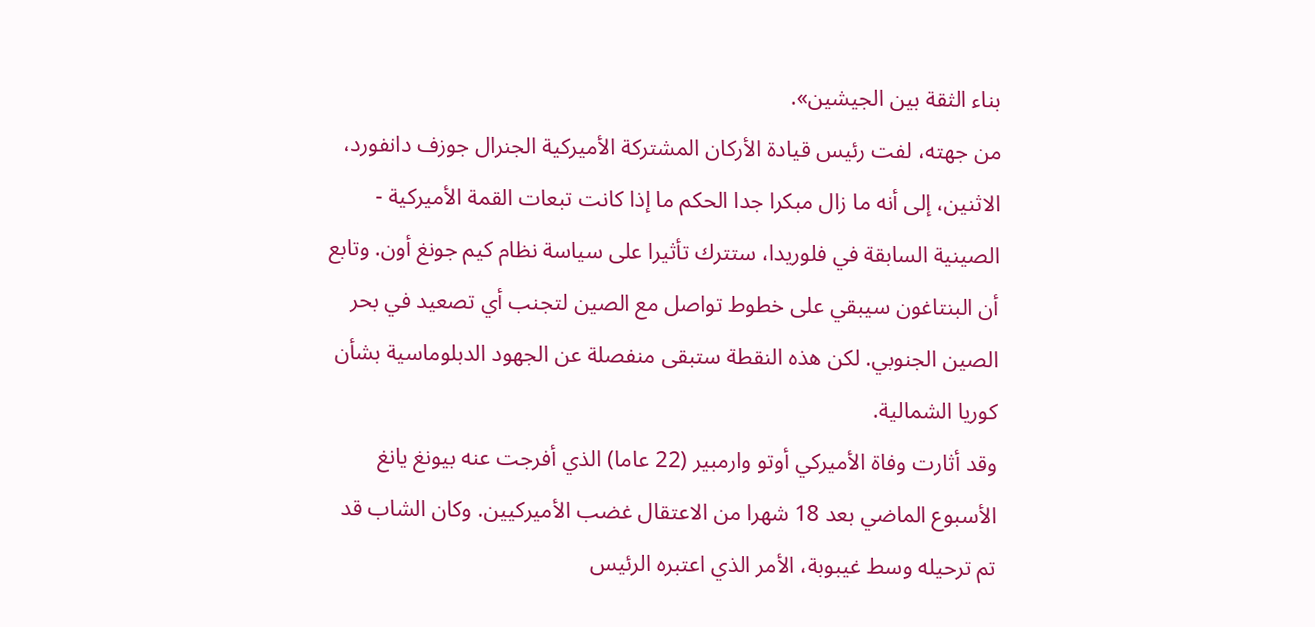بناء الثقة بين الجيشين».
من جهته، لفت رئيس قيادة الأركان المشتركة الأميركية الجنرال جوزف دانفورد، الاثنين، إلى أنه ما زال مبكرا جدا الحكم ما إذا كانت تبعات القمة الأميركية - الصينية السابقة في فلوريدا، ستترك تأثيرا على سياسة نظام كيم جونغ أون. وتابع أن البنتاغون سيبقي على خطوط تواصل مع الصين لتجنب أي تصعيد في بحر الصين الجنوبي. لكن هذه النقطة ستبقى منفصلة عن الجهود الدبلوماسية بشأن كوريا الشمالية.
وقد أثارت وفاة الأميركي أوتو وارمبير (22 عاما) الذي أفرجت عنه بيونغ يانغ الأسبوع الماضي بعد 18 شهرا من الاعتقال غضب الأميركيين. وكان الشاب قد تم ترحيله وسط غيبوبة، الأمر الذي اعتبره الرئيس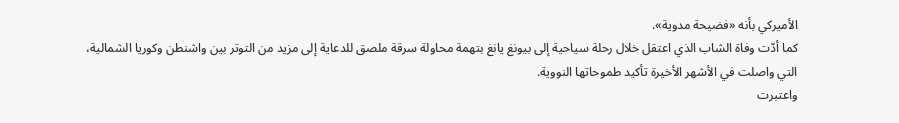الأميركي بأنه «فضيحة مدوية».
كما أدّت وفاة الشاب الذي اعتقل خلال رحلة سياحية إلى بيونغ يانغ بتهمة محاولة سرقة ملصق للدعاية إلى مزيد من التوتر بين واشنطن وكوريا الشمالية، التي واصلت في الأشهر الأخيرة تأكيد طموحاتها النووية.
واعتبرت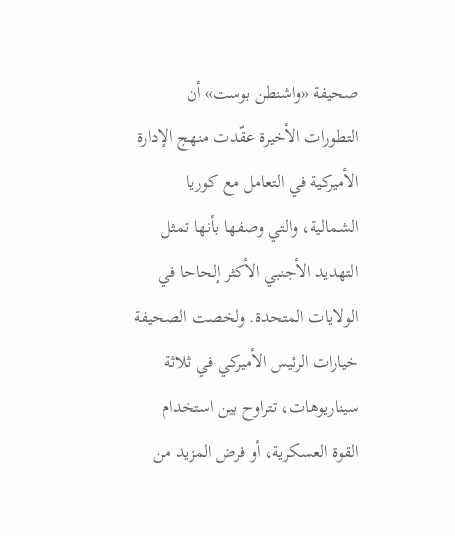صحيفة «واشنطن بوست» أن التطورات الأخيرة عقّدت منهج الإدارة الأميركية في التعامل مع كوريا الشمالية، والتي وصفها بأنها تمثل التهديد الأجنبي الأكثر إلحاحا في الولايات المتحدة. ولخصت الصحيفة خيارات الرئيس الأميركي في ثلاثة سيناريوهات، تتراوح بين استخدام القوة العسكرية، أو فرض المزيد من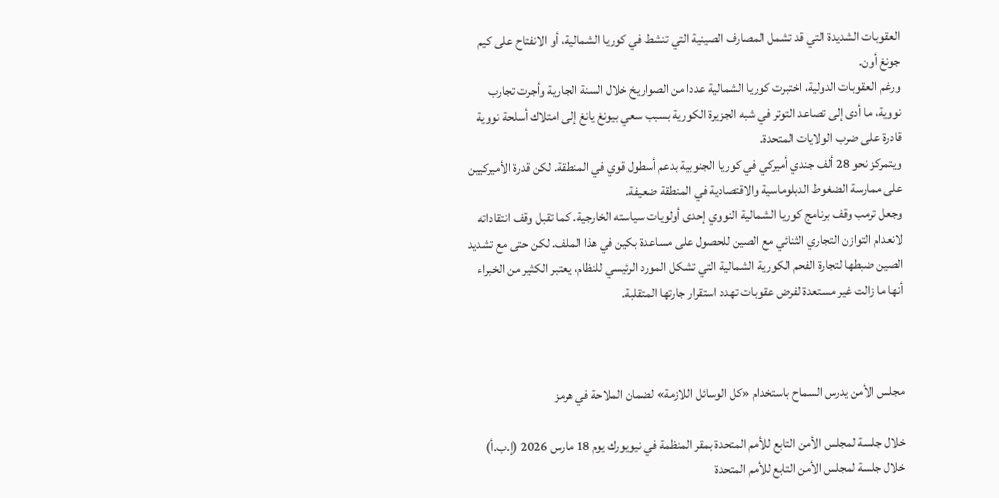العقوبات الشديدة التي قد تشمل المصارف الصينية التي تنشط في كوريا الشمالية، أو الانفتاح على كيم جونغ أون.
ورغم العقوبات الدولية، اختبرت كوريا الشمالية عددا من الصواريخ خلال السنة الجارية وأجرت تجارب نووية، ما أدى إلى تصاعد التوتر في شبه الجزيرة الكورية بسبب سعي بيونغ يانغ إلى امتلاك أسلحة نووية قادرة على ضرب الولايات المتحدة.
ويتمركز نحو 28 ألف جندي أميركي في كوريا الجنوبية بدعم أسطول قوي في المنطقة. لكن قدرة الأميركيين على ممارسة الضغوط الدبلوماسية والاقتصادية في المنطقة ضعيفة.
وجعل ترمب وقف برنامج كوريا الشمالية النووي إحدى أولويات سياسته الخارجية. كما تقبل وقف انتقاداته لانعدام التوازن التجاري الثنائي مع الصين للحصول على مساعدة بكين في هذا الملف. لكن حتى مع تشديد الصين ضبطها لتجارة الفحم الكورية الشمالية التي تشكل المورد الرئيسي للنظام، يعتبر الكثير من الخبراء أنها ما زالت غير مستعدة لفرض عقوبات تهدد استقرار جارتها المتقلبة.



مجلس الأمن يدرس السماح باستخدام «كل الوسائل اللازمة» لضمان الملاحة في هرمز

خلال جلسة لمجلس الأمن التابع للأمم المتحدة بمقر المنظمة في نيويورك يوم 18 مارس 2026 (إ.ب.أ)
خلال جلسة لمجلس الأمن التابع للأمم المتحدة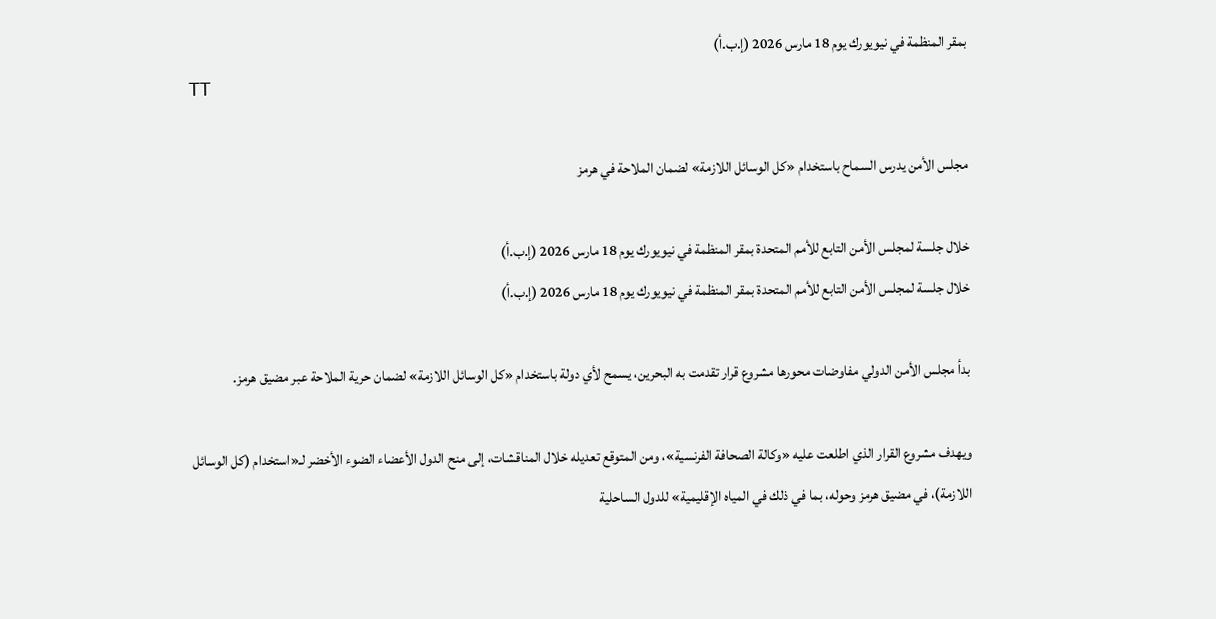بمقر المنظمة في نيويورك يوم 18 مارس 2026 (إ.ب.أ)
TT

مجلس الأمن يدرس السماح باستخدام «كل الوسائل اللازمة» لضمان الملاحة في هرمز

خلال جلسة لمجلس الأمن التابع للأمم المتحدة بمقر المنظمة في نيويورك يوم 18 مارس 2026 (إ.ب.أ)
خلال جلسة لمجلس الأمن التابع للأمم المتحدة بمقر المنظمة في نيويورك يوم 18 مارس 2026 (إ.ب.أ)

بدأ مجلس الأمن الدولي مفاوضات محورها مشروع قرار تقدمت به البحرين، يسمح لأي دولة باستخدام «كل الوسائل اللازمة» لضمان حرية الملاحة عبر مضيق هرمز.

ويهدف مشروع القرار الذي اطلعت عليه «وكالة الصحافة الفرنسية»، ومن المتوقع تعديله خلال المناقشات، إلى منح الدول الأعضاء الضوء الأخضر لـ«استخدام (كل الوسائل اللازمة)، في مضيق هرمز وحوله، بما في ذلك في المياه الإقليمية» للدول الساحلية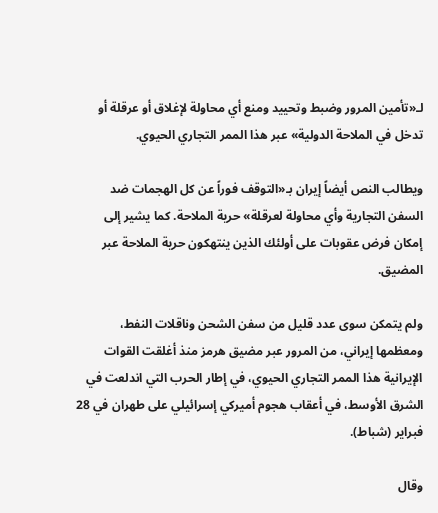لـ«تأمين المرور وضبط وتحييد ومنع أي محاولة لإغلاق أو عرقلة أو تدخل في الملاحة الدولية» عبر هذا الممر التجاري الحيوي.

ويطالب النص أيضاً إيران بـ«التوقف فوراً عن كل الهجمات ضد السفن التجارية وأي محاولة لعرقلة» حرية الملاحة. كما يشير إلى إمكان فرض عقوبات على أولئك الذين ينتهكون حرية الملاحة عبر المضيق.

ولم يتمكن سوى عدد قليل من سفن الشحن وناقلات النفط، ومعظمها إيراني، من المرور عبر مضيق هرمز منذ أغلقت القوات الإيرانية هذا الممر التجاري الحيوي، في إطار الحرب التي اندلعت في الشرق الأوسط، في أعقاب هجوم أميركي إسرائيلي على طهران في 28 فبراير (شباط).

وقال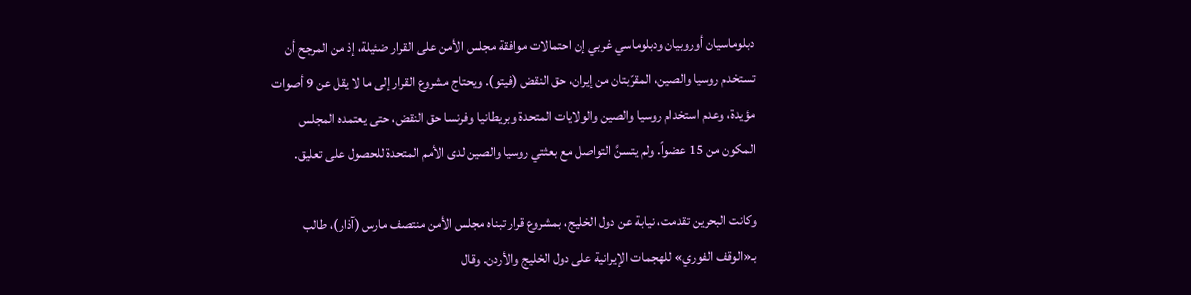دبلوماسيان أوروبيان ودبلوماسي غربي إن احتمالات موافقة مجلس الأمن على القرار ضئيلة، إذ من المرجح أن تستخدم روسيا ‌والصين، المقرّبتان من إيران، حق النقض (فيتو). ويحتاج مشروع القرار إلى ما لا يقل عن 9 أصوات مؤيدة، وعدم استخدام روسيا والصين والولايات المتحدة وبريطانيا وفرنسا حق النقض، حتى يعتمده المجلس المكون من 15 عضواً. ولم يتسنَّ التواصل مع بعثتي روسيا والصين لدى الأمم المتحدة للحصول على تعليق.

وكانت البحرين تقدمت، نيابة عن دول الخليج، بمشروع قرار تبناه مجلس الأمن منتصف مارس (آذار)، طالب بـ«الوقف الفوري» للهجمات الإيرانية على دول الخليج والأردن. وقال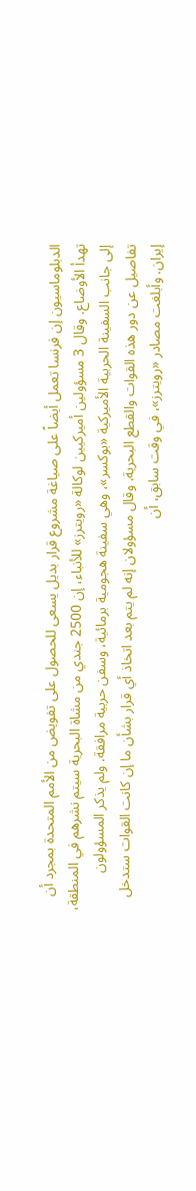الدبلوماسيون إن فرنسا تعمل أيضاً على صياغة مشروع قرار بديل يسعى للحصول على تفويض من الأمم المتحدة بمجرد أن تهدأ الأوضاع. وقال 3 مسؤولين أميركيين لوكالة «رويترز» للأنباء، إن 2500 جندي من مشاة البحرية سيتم نشرهم في المنطقة، إلى جانب السفينة الحربية الأميركية «بوكسر»، وهي سفينة هجومية برمائية، وسفن حربية مرافقة. ولم يذكر المسؤولون تفاصيل عن دور هذه القوات والقطع البحرية. وقال مسؤولان إنه لم يتم بعد اتخاذ أي قرار بشأن ما إن كانت القوات ستدخل إيران. وأبلغت مصادر «رويترز»، في وقت سابق، أن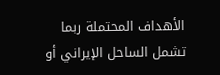الأهداف المحتملة ربما تشمل الساحل الإيراني أو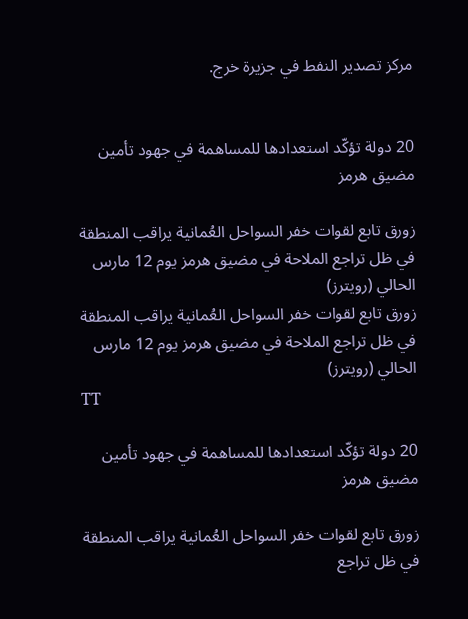مركز تصدير النفط في جزيرة خرج.


20 دولة تؤكّد استعدادها للمساهمة في جهود تأمين مضيق هرمز

زورق تابع لقوات خفر السواحل العُمانية يراقب المنطقة في ظل تراجع الملاحة في مضيق هرمز يوم 12 مارس الحالي (رويترز)
زورق تابع لقوات خفر السواحل العُمانية يراقب المنطقة في ظل تراجع الملاحة في مضيق هرمز يوم 12 مارس الحالي (رويترز)
TT

20 دولة تؤكّد استعدادها للمساهمة في جهود تأمين مضيق هرمز

زورق تابع لقوات خفر السواحل العُمانية يراقب المنطقة في ظل تراجع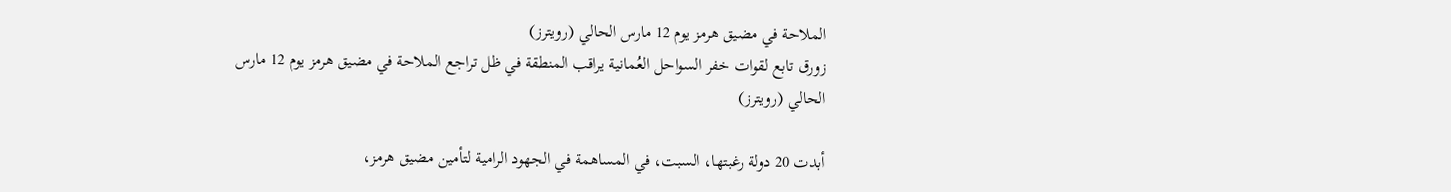الملاحة في مضيق هرمز يوم 12 مارس الحالي (رويترز)
زورق تابع لقوات خفر السواحل العُمانية يراقب المنطقة في ظل تراجع الملاحة في مضيق هرمز يوم 12 مارس الحالي (رويترز)

أبدت 20 دولة رغبتها، السبت، في المساهمة في الجهود الرامية لتأمين مضيق هرمز،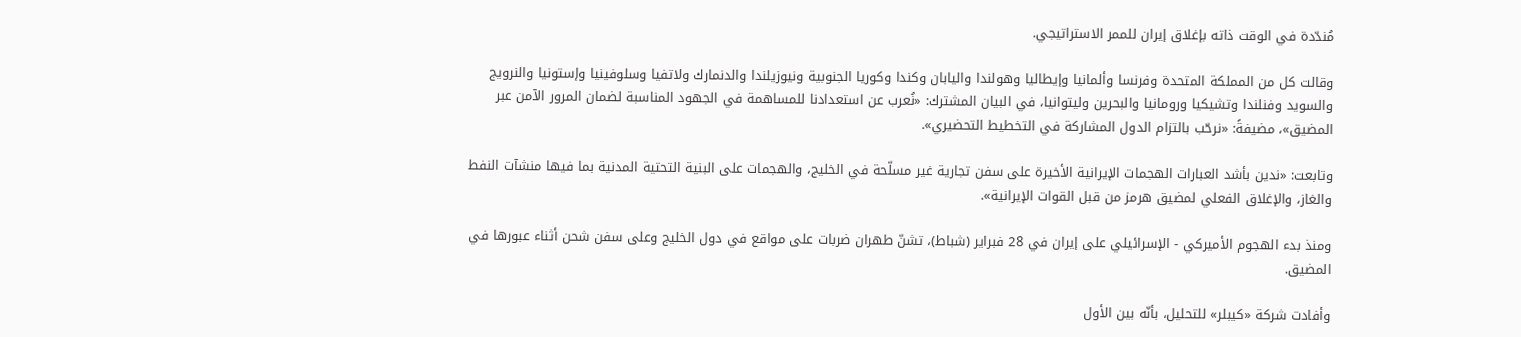مُندّدة في الوقت ذاته بإغلاق إيران للممر الاستراتيجي.

وقالت كل من المملكة المتحدة وفرنسا وألمانيا وإيطاليا وهولندا واليابان وكندا وكوريا الجنوبية ونيوزيلندا والدنمارك ولاتفيا وسلوفينيا وإستونيا والنرويج والسويد وفنلندا وتشيكيا ورومانيا والبحرين وليتوانيا، في البيان المشترك: «نُعرب عن استعدادنا للمساهمة في الجهود المناسبة لضمان المرور الآمن عبر المضيق»، مضيفةً: «نرحّب بالتزام الدول المشاركة في التخطيط التحضيري».

وتابعت: «ندين بأشد العبارات الهجمات الإيرانية الأخيرة على سفن تجارية غير مسلّحة في الخليج، والهجمات على البنية التحتية المدنية بما فيها منشآت النفط والغاز، والإغلاق الفعلي لمضيق هرمز من قبل القوات الإيرانية».

ومنذ بدء الهجوم الأميركي - الإسرائيلي على إيران في 28 فبراير (شباط)، تشنّ طهران ضربات على مواقع في دول الخليج وعلى سفن شحن أثناء عبورها في المضيق.

وأفادت شركة «كيبلر» للتحليل، بأنّه بين الأول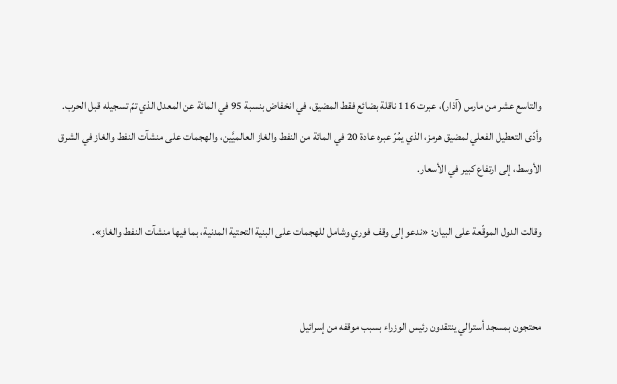والتاسع عشر من مارس (آذار)، عبرت 116 ناقلة بضائع فقط المضيق، في انخفاض بنسبة 95 في المائة عن المعدل الذي تمّ تسجيله قبل الحرب. وأدّى التعطيل الفعلي لمضيق هرمز، الذي يمُرّ عبره عادة 20 في المائة من النفط والغاز العالميَّين، والهجمات على منشآت النفط والغاز في الشرق الأوسط، إلى ارتفاع كبير في الأسعار.

وقالت الدول الموقّعة على البيان: «ندعو إلى وقف فوري وشامل للهجمات على البنية التحتية المدنية، بما فيها منشآت النفط والغاز».


محتجون بمسجد أسترالي ينتقدون رئيس الوزراء بسبب موقفه من إسرائيل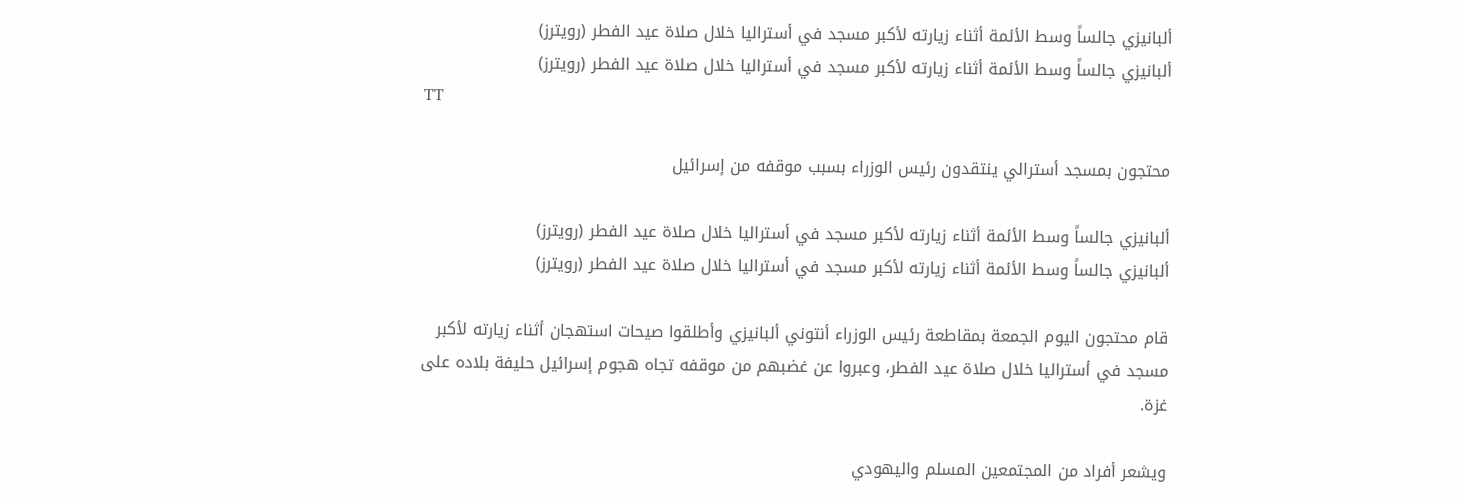ألبانيزي جالساً وسط الأئمة أثناء زيارته لأكبر مسجد في أستراليا خلال صلاة عيد الفطر (رويترز)
ألبانيزي جالساً وسط الأئمة أثناء زيارته لأكبر مسجد في أستراليا خلال صلاة عيد الفطر (رويترز)
TT

محتجون بمسجد أسترالي ينتقدون رئيس الوزراء بسبب موقفه من إسرائيل

ألبانيزي جالساً وسط الأئمة أثناء زيارته لأكبر مسجد في أستراليا خلال صلاة عيد الفطر (رويترز)
ألبانيزي جالساً وسط الأئمة أثناء زيارته لأكبر مسجد في أستراليا خلال صلاة عيد الفطر (رويترز)

قام محتجون اليوم الجمعة بمقاطعة رئيس الوزراء أنتوني ألبانيزي وأطلقوا صيحات استهجان أثناء زيارته لأكبر مسجد في أستراليا خلال صلاة عيد الفطر، وعبروا عن غضبهم من موقفه تجاه هجوم إسرائيل حليفة بلاده على غزة.

ويشعر أفراد من المجتمعين المسلم واليهودي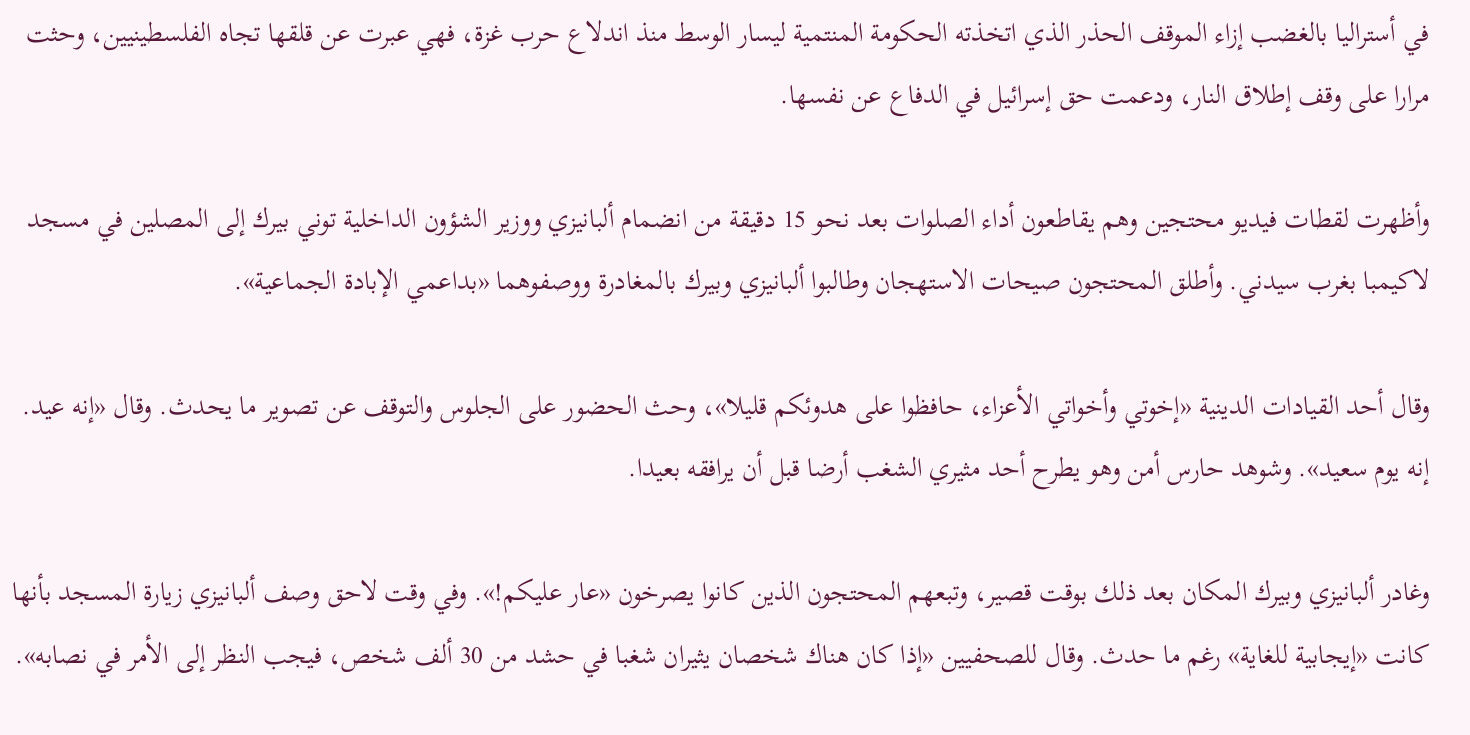في أستراليا بالغضب إزاء الموقف الحذر الذي اتخذته الحكومة المنتمية ليسار الوسط منذ اندلاع حرب غزة، فهي عبرت عن قلقها تجاه الفلسطينيين، وحثت مرارا على وقف إطلاق النار، ودعمت حق إسرائيل في الدفاع عن نفسها.

وأظهرت لقطات فيديو محتجين وهم يقاطعون أداء الصلوات بعد نحو 15 دقيقة من انضمام ألبانيزي ووزير الشؤون الداخلية توني بيرك إلى المصلين في مسجد لاكيمبا بغرب سيدني. وأطلق المحتجون صيحات الاستهجان وطالبوا ألبانيزي وبيرك بالمغادرة ووصفوهما «بداعمي الإبادة الجماعية».

وقال أحد القيادات الدينية «إخوتي وأخواتي الأعزاء، حافظوا على هدوئكم قليلا»، وحث الحضور على الجلوس والتوقف عن تصوير ما يحدث. وقال «إنه عيد. إنه يوم سعيد». وشوهد حارس أمن وهو يطرح أحد مثيري الشغب أرضا قبل أن يرافقه بعيدا.

وغادر ألبانيزي وبيرك المكان بعد ذلك بوقت قصير، وتبعهم المحتجون الذين كانوا يصرخون «عار عليكم!». وفي وقت لاحق وصف ألبانيزي زيارة المسجد بأنها كانت «إيجابية للغاية» رغم ما حدث. وقال للصحفيين «إذا كان هناك شخصان يثيران شغبا في حشد من 30 ألف شخص، فيجب النظر إلى الأمر في نصابه».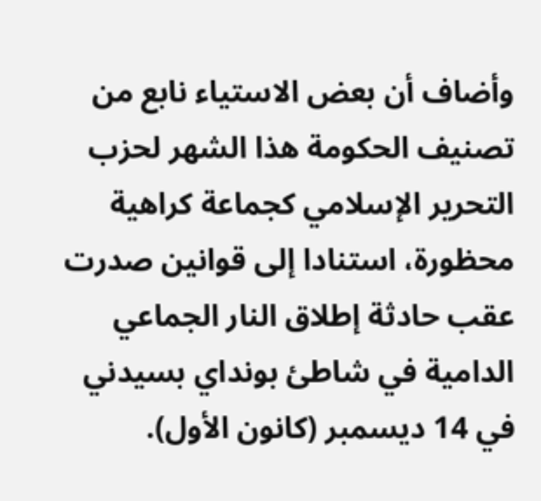وأضاف أن بعض الاستياء نابع من تصنيف الحكومة هذا الشهر لحزب التحرير الإسلامي كجماعة كراهية محظورة، استنادا إلى قوانين صدرت عقب حادثة إطلاق النار الجماعي الدامية في شاطئ بونداي بسيدني في 14 ديسمبر (كانون الأول).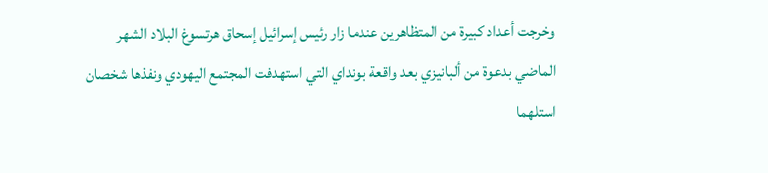وخرجت أعداد كبيرة من المتظاهرين عندما زار رئيس إسرائيل إسحاق هرتسوغ البلاد الشهر الماضي بدعوة من ألبانيزي بعد واقعة بونداي التي استهدفت المجتمع اليهودي ونفذها شخصان استلهما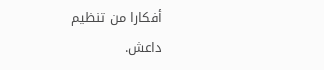أفكارا من تنظيم داعش.